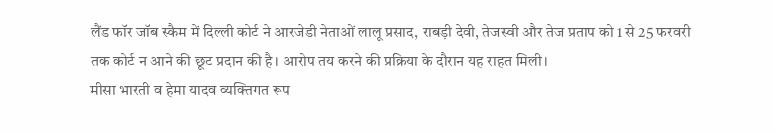लैंड फॉर जॉब स्कैम में दिल्ली कोर्ट ने आरजेडी नेताओं लालू प्रसाद, राबड़ी देवी, तेजस्वी और तेज प्रताप को 1 से 25 फरवरी तक कोर्ट न आने की छूट प्रदान की है। आरोप तय करने की प्रक्रिया के दौरान यह राहत मिली।
मीसा भारती व हेमा यादव व्यक्तिगत रूप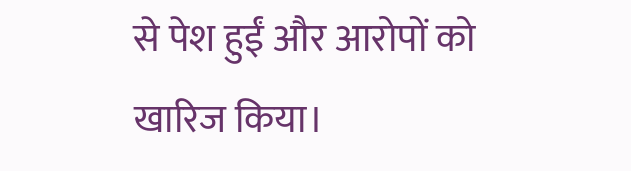से पेश हुईं और आरोपों को खारिज किया।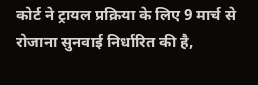कोर्ट ने ट्रायल प्रक्रिया के लिए 9 मार्च से रोजाना सुनवाई निर्धारित की है,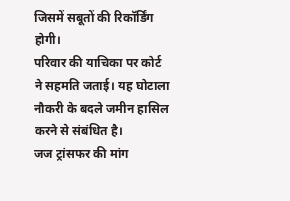जिसमें सबूतों की रिकॉर्डिंग होगी।
परिवार की याचिका पर कोर्ट ने सहमति जताई। यह घोटाला नौकरी के बदले जमीन हासिल करने से संबंधित है।
जज ट्रांसफर की मांग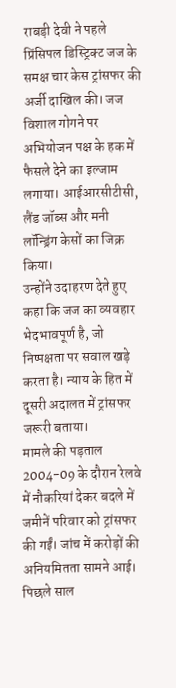राबड़ी देवी ने पहले प्रिंसिपल डिस्ट्रिक्ट जज के समक्ष चार केस ट्रांसफर की अर्जी दाखिल की। जज विशाल गोगने पर अभियोजन पक्ष के हक में फैसले देने का इल्जाम लगाया। आईआरसीटीसी, लैंड जॉब्स और मनी लॉन्ड्रिंग केसों का जिक्र किया।
उन्होंने उदाहरण देते हुए कहा कि जज का व्यवहार भेदभावपूर्ण है, जो निष्पक्षता पर सवाल खड़े करता है। न्याय के हित में दूसरी अदालत में ट्रांसफर जरूरी बताया।
मामले की पड़ताल
2004-09 के दौरान रेलवे में नौकरियां देकर बदले में जमीनें परिवार को ट्रांसफर की गईं। जांच में करोड़ों की अनियमितता सामने आई। पिछले साल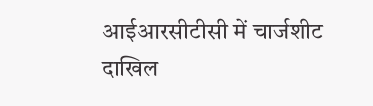आईआरसीटीसी में चार्जशीट दाखिल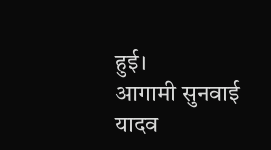हुई।
आगामी सुनवाई यादव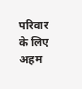परिवार के लिए अहम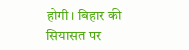होगी। बिहार की सियासत पर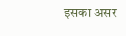इसका असर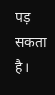पड़ सकता है।